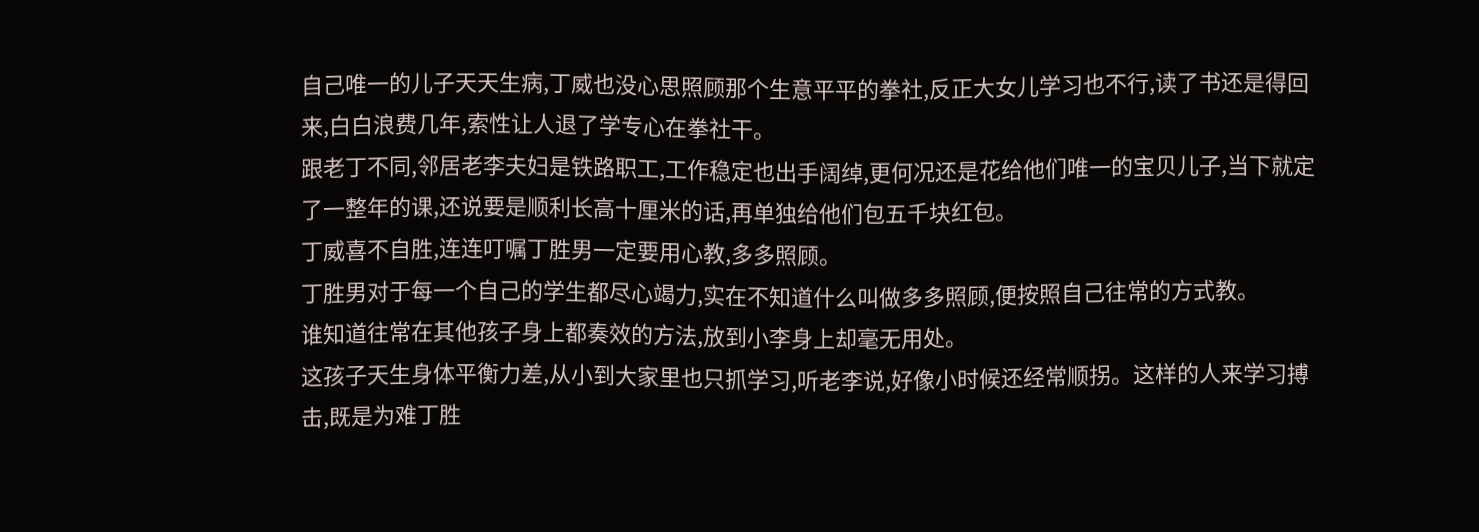自己唯一的儿子天天生病,丁威也没心思照顾那个生意平平的拳社,反正大女儿学习也不行,读了书还是得回来,白白浪费几年,索性让人退了学专心在拳社干。
跟老丁不同,邻居老李夫妇是铁路职工,工作稳定也出手阔绰,更何况还是花给他们唯一的宝贝儿子,当下就定了一整年的课,还说要是顺利长高十厘米的话,再单独给他们包五千块红包。
丁威喜不自胜,连连叮嘱丁胜男一定要用心教,多多照顾。
丁胜男对于每一个自己的学生都尽心竭力,实在不知道什么叫做多多照顾,便按照自己往常的方式教。
谁知道往常在其他孩子身上都奏效的方法,放到小李身上却毫无用处。
这孩子天生身体平衡力差,从小到大家里也只抓学习,听老李说,好像小时候还经常顺拐。这样的人来学习搏击,既是为难丁胜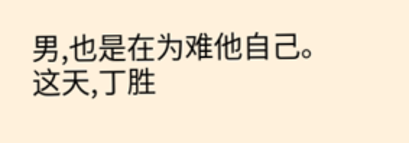男,也是在为难他自己。
这天,丁胜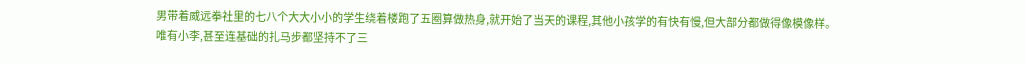男带着威远拳社里的七八个大大小小的学生绕着楼跑了五圈算做热身,就开始了当天的课程,其他小孩学的有快有慢,但大部分都做得像模像样。
唯有小李,甚至连基础的扎马步都坚持不了三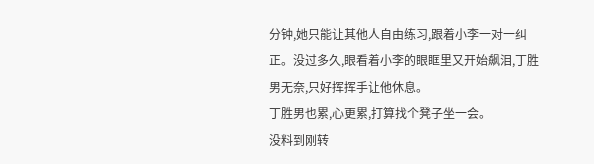分钟,她只能让其他人自由练习,跟着小李一对一纠正。没过多久,眼看着小李的眼眶里又开始飙泪,丁胜男无奈,只好挥挥手让他休息。
丁胜男也累,心更累,打算找个凳子坐一会。
没料到刚转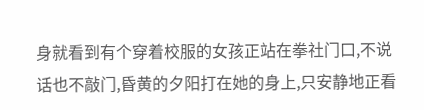身就看到有个穿着校服的女孩正站在拳社门口,不说话也不敲门,昏黄的夕阳打在她的身上,只安静地正看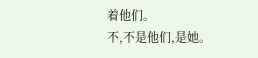着他们。
不,不是他们,是她。